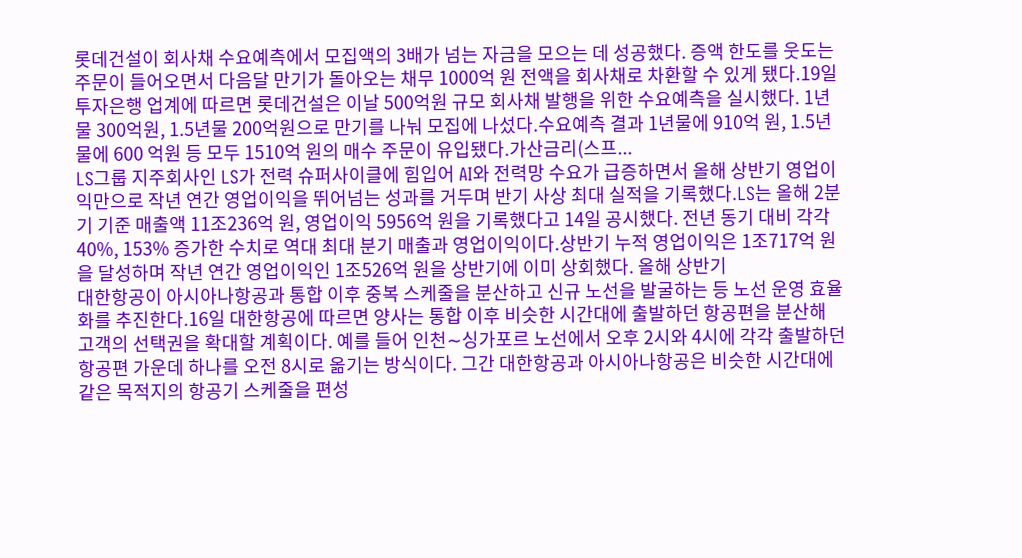롯데건설이 회사채 수요예측에서 모집액의 3배가 넘는 자금을 모으는 데 성공했다. 증액 한도를 웃도는 주문이 들어오면서 다음달 만기가 돌아오는 채무 1000억 원 전액을 회사채로 차환할 수 있게 됐다.19일 투자은행 업계에 따르면 롯데건설은 이날 500억원 규모 회사채 발행을 위한 수요예측을 실시했다. 1년물 300억원, 1.5년물 200억원으로 만기를 나눠 모집에 나섰다.수요예측 결과 1년물에 910억 원, 1.5년물에 600 억원 등 모두 1510억 원의 매수 주문이 유입됐다.가산금리(스프...
LS그룹 지주회사인 LS가 전력 슈퍼사이클에 힘입어 AI와 전력망 수요가 급증하면서 올해 상반기 영업이익만으로 작년 연간 영업이익을 뛰어넘는 성과를 거두며 반기 사상 최대 실적을 기록했다.LS는 올해 2분기 기준 매출액 11조236억 원, 영업이익 5956억 원을 기록했다고 14일 공시했다. 전년 동기 대비 각각 40%, 153% 증가한 수치로 역대 최대 분기 매출과 영업이익이다.상반기 누적 영업이익은 1조717억 원을 달성하며 작년 연간 영업이익인 1조526억 원을 상반기에 이미 상회했다. 올해 상반기
대한항공이 아시아나항공과 통합 이후 중복 스케줄을 분산하고 신규 노선을 발굴하는 등 노선 운영 효율화를 추진한다.16일 대한항공에 따르면 양사는 통합 이후 비슷한 시간대에 출발하던 항공편을 분산해 고객의 선택권을 확대할 계획이다. 예를 들어 인천∼싱가포르 노선에서 오후 2시와 4시에 각각 출발하던 항공편 가운데 하나를 오전 8시로 옮기는 방식이다. 그간 대한항공과 아시아나항공은 비슷한 시간대에 같은 목적지의 항공기 스케줄을 편성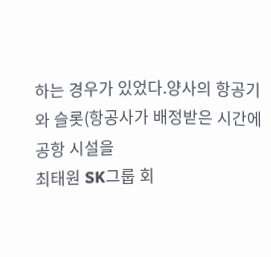하는 경우가 있었다.양사의 항공기와 슬롯(항공사가 배정받은 시간에 공항 시설을
최태원 SK그룹 회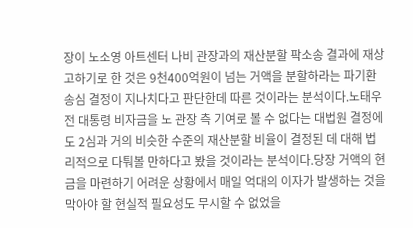장이 노소영 아트센터 나비 관장과의 재산분할 팍소송 결과에 재상고하기로 한 것은 9천400억원이 넘는 거액을 분할하라는 파기환송심 결정이 지나치다고 판단한데 따른 것이라는 분석이다.노태우 전 대통령 비자금을 노 관장 측 기여로 볼 수 없다는 대법원 결정에도 2심과 거의 비슷한 수준의 재산분할 비율이 결정된 데 대해 법리적으로 다퉈볼 만하다고 봤을 것이라는 분석이다.당장 거액의 현금을 마련하기 어려운 상황에서 매일 억대의 이자가 발생하는 것을 막아야 할 현실적 필요성도 무시할 수 없었을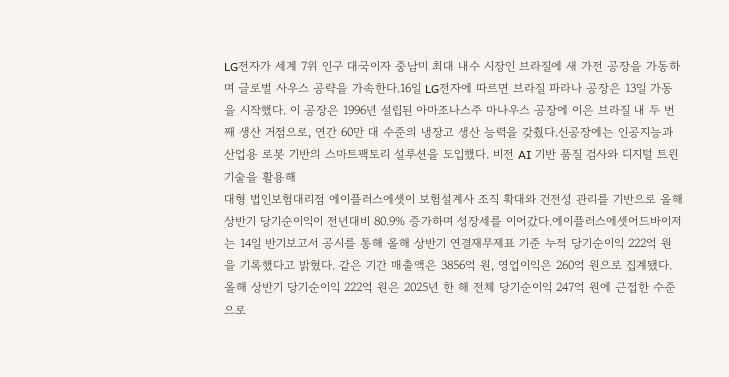LG전자가 세계 7위 인구 대국이자 중남미 최대 내수 시장인 브라질에 새 가전 공장을 가동하며 글로벌 사우스 공략을 가속한다.16일 LG전자에 따르면 브라질 파라나 공장은 13일 가동을 시작했다. 이 공장은 1996년 설립된 아마조나스주 마나우스 공장에 이은 브라질 내 두 번째 생산 거점으로, 연간 60만 대 수준의 냉장고 생산 능력을 갖췄다.신공장에는 인공지능과 산업용 로봇 기반의 스마트팩토리 설루션을 도입했다. 비전 AI 기반 품질 검사와 디지털 트윈 기술을 활용해
대형 법인보험대리점 에이플러스에셋이 보험설계사 조직 확대와 건전성 관리를 기반으로 올해 상반기 당기순이익이 전년대비 80.9% 증가하며 성장세를 이어갔다.에이플러스에셋어드바이저는 14일 반기보고서 공시를 통해 올해 상반기 연결재무제표 기준 누적 당기순이익 222억 원을 기록했다고 밝혔다. 같은 기간 매출액은 3856억 원, 영업이익은 260억 원으로 집계됐다.올해 상반기 당기순이익 222억 원은 2025년 한 해 전체 당기순이익 247억 원에 근접한 수준으로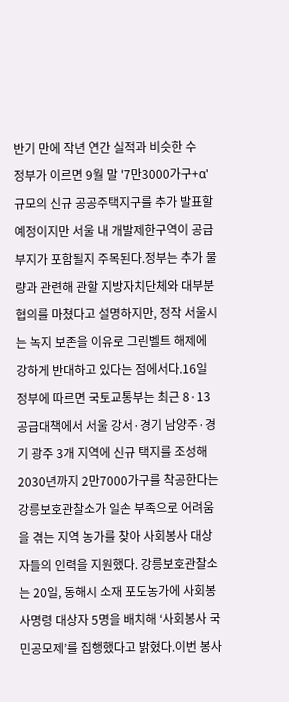반기 만에 작년 연간 실적과 비슷한 수
정부가 이르면 9월 말 '7만3000가구+α' 규모의 신규 공공주택지구를 추가 발표할 예정이지만 서울 내 개발제한구역이 공급 부지가 포함될지 주목된다.정부는 추가 물량과 관련해 관할 지방자치단체와 대부분 협의를 마쳤다고 설명하지만, 정작 서울시는 녹지 보존을 이유로 그린벨트 해제에 강하게 반대하고 있다는 점에서다.16일 정부에 따르면 국토교통부는 최근 8·13 공급대책에서 서울 강서·경기 남양주·경기 광주 3개 지역에 신규 택지를 조성해 2030년까지 2만7000가구를 착공한다는
강릉보호관찰소가 일손 부족으로 어려움을 겪는 지역 농가를 찾아 사회봉사 대상자들의 인력을 지원했다. 강릉보호관찰소는 20일, 동해시 소재 포도농가에 사회봉사명령 대상자 5명을 배치해 ‘사회봉사 국민공모제’를 집행했다고 밝혔다.이번 봉사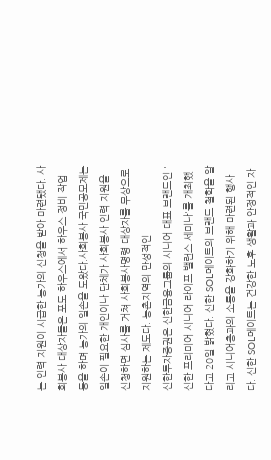는 인력 지원이 시급한 농가의 신청을 받아 마련됐다. 사회봉사 대상자들은 포도 하우스에서 하우스 정비 작업 등을 하며 농가의 일손을 도왔다.사회봉사 국민공모제는 일손이 필요한 개인이나 단체가 사회봉사 인력 지원을 신청하면 심사를 거쳐 사회봉사명령 대상자를 무상으로 지원하는 제도다. 농촌지역의 만성적인
신한투자증권은 신한금융그룹의 시니어 대표 브랜드인 '신한 프리미어 시니어 라이프 밸런스 세미나'를 개최했다고 20일 밝혔다. 신한 SOL메이트의 브랜드 철학을 알리고 시니어층과의 소통을 강화하기 위해 마련된 행사다. 신한 SOL메이트는 건강한 노후 생활과 안정적인 자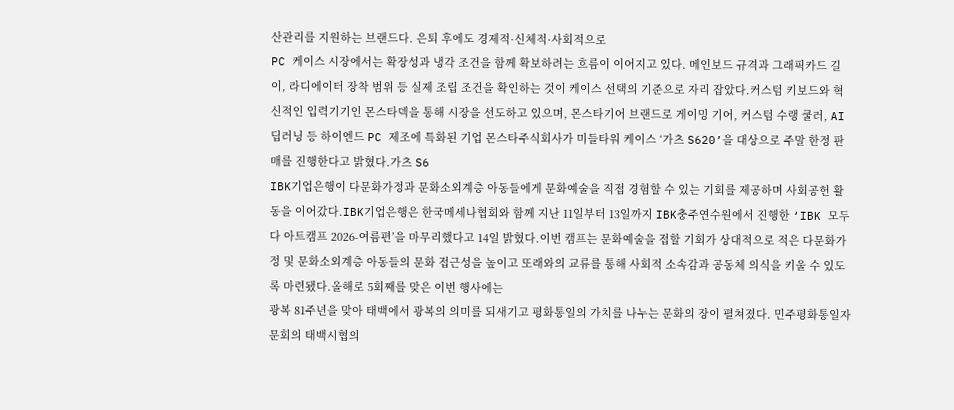산관리를 지원하는 브랜드다. 은퇴 후에도 경제적·신체적·사회적으로
PC 케이스 시장에서는 확장성과 냉각 조건을 함께 확보하려는 흐름이 이어지고 있다. 메인보드 규격과 그래픽카드 길이, 라디에이터 장착 범위 등 실제 조립 조건을 확인하는 것이 케이스 선택의 기준으로 자리 잡았다.커스텀 키보드와 혁신적인 입력기기인 몬스타덱을 통해 시장을 선도하고 있으며, 몬스타기어 브랜드로 게이밍 기어, 커스텀 수랭 쿨러, AI 딥러닝 등 하이엔드 PC 제조에 특화된 기업 몬스타주식회사가 미들타워 케이스 ‘가츠 S620’을 대상으로 주말 한정 판매를 진행한다고 밝혔다.가츠 S6
IBK기업은행이 다문화가정과 문화소외계층 아동들에게 문화예술을 직접 경험할 수 있는 기회를 제공하며 사회공헌 활동을 이어갔다.IBK기업은행은 한국메세나협회와 함께 지난 11일부터 13일까지 IBK충주연수원에서 진행한 ‘IBK 모두다 아트캠프 2026-여름편’을 마무리했다고 14일 밝혔다.이번 캠프는 문화예술을 접할 기회가 상대적으로 적은 다문화가정 및 문화소외계층 아동들의 문화 접근성을 높이고 또래와의 교류를 통해 사회적 소속감과 공동체 의식을 키울 수 있도록 마련됐다.올해로 5회째를 맞은 이번 행사에는
광복 81주년을 맞아 태백에서 광복의 의미를 되새기고 평화통일의 가치를 나누는 문화의 장이 펼쳐졌다. 민주평화통일자문회의 태백시협의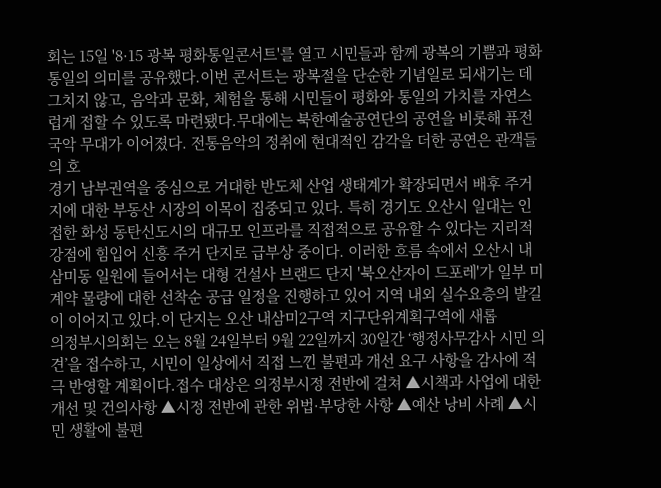회는 15일 '8·15 광복 평화통일콘서트'를 열고 시민들과 함께 광복의 기쁨과 평화통일의 의미를 공유했다.이번 콘서트는 광복절을 단순한 기념일로 되새기는 데 그치지 않고, 음악과 문화, 체험을 통해 시민들이 평화와 통일의 가치를 자연스럽게 접할 수 있도록 마련됐다.무대에는 북한예술공연단의 공연을 비롯해 퓨전국악 무대가 이어졌다. 전통음악의 정취에 현대적인 감각을 더한 공연은 관객들의 호
경기 남부권역을 중심으로 거대한 반도체 산업 생태계가 확장되면서 배후 주거지에 대한 부동산 시장의 이목이 집중되고 있다. 특히 경기도 오산시 일대는 인접한 화성 동탄신도시의 대규모 인프라를 직접적으로 공유할 수 있다는 지리적 강점에 힘입어 신흥 주거 단지로 급부상 중이다. 이러한 흐름 속에서 오산시 내삼미동 일원에 들어서는 대형 건설사 브랜드 단지 '북오산자이 드포레'가 일부 미계약 물량에 대한 선착순 공급 일정을 진행하고 있어 지역 내외 실수요층의 발길이 이어지고 있다.이 단지는 오산 내삼미2구역 지구단위계획구역에 새롭
의정부시의회는 오는 8월 24일부터 9월 22일까지 30일간 ‘행정사무감사 시민 의견’을 접수하고, 시민이 일상에서 직접 느낀 불편과 개선 요구 사항을 감사에 적극 반영할 계획이다.접수 대상은 의정부시정 전반에 걸쳐 ▲시책과 사업에 대한 개선 및 건의사항 ▲시정 전반에 관한 위법·부당한 사항 ▲예산 낭비 사례 ▲시민 생활에 불편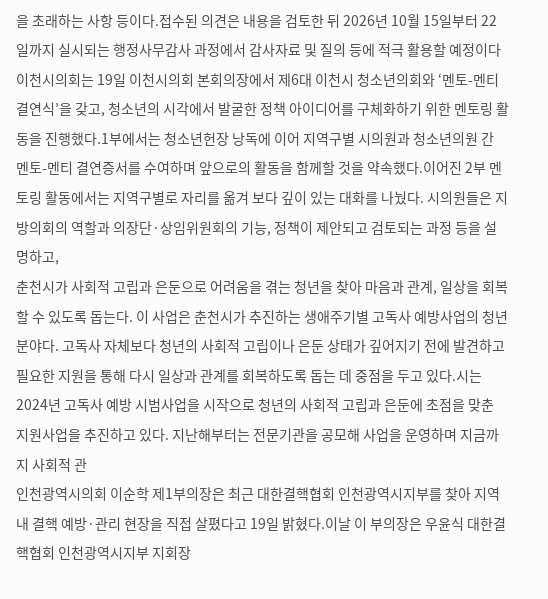을 초래하는 사항 등이다.접수된 의견은 내용을 검토한 뒤 2026년 10월 15일부터 22일까지 실시되는 행정사무감사 과정에서 감사자료 및 질의 등에 적극 활용할 예정이다
이천시의회는 19일 이천시의회 본회의장에서 제6대 이천시 청소년의회와 ‘멘토-멘티 결연식’을 갖고, 청소년의 시각에서 발굴한 정책 아이디어를 구체화하기 위한 멘토링 활동을 진행했다.1부에서는 청소년헌장 낭독에 이어 지역구별 시의원과 청소년의원 간 멘토-멘티 결연증서를 수여하며 앞으로의 활동을 함께할 것을 약속했다.이어진 2부 멘토링 활동에서는 지역구별로 자리를 옮겨 보다 깊이 있는 대화를 나눴다. 시의원들은 지방의회의 역할과 의장단·상임위원회의 기능, 정책이 제안되고 검토되는 과정 등을 설명하고,
춘천시가 사회적 고립과 은둔으로 어려움을 겪는 청년을 찾아 마음과 관계, 일상을 회복할 수 있도록 돕는다. 이 사업은 춘천시가 추진하는 생애주기별 고독사 예방사업의 청년 분야다. 고독사 자체보다 청년의 사회적 고립이나 은둔 상태가 깊어지기 전에 발견하고 필요한 지원을 통해 다시 일상과 관계를 회복하도록 돕는 데 중점을 두고 있다.시는 2024년 고독사 예방 시범사업을 시작으로 청년의 사회적 고립과 은둔에 초점을 맞춘 지원사업을 추진하고 있다. 지난해부터는 전문기관을 공모해 사업을 운영하며 지금까지 사회적 관
인천광역시의회 이순학 제1부의장은 최근 대한결핵협회 인천광역시지부를 찾아 지역 내 결핵 예방·관리 현장을 직접 살폈다고 19일 밝혔다.이날 이 부의장은 우윤식 대한결핵협회 인천광역시지부 지회장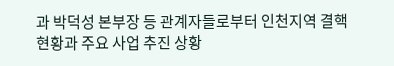과 박덕성 본부장 등 관계자들로부터 인천지역 결핵 현황과 주요 사업 추진 상황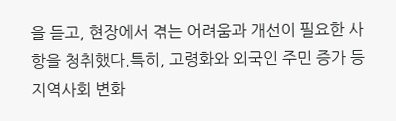을 듣고, 현장에서 겪는 어려움과 개선이 필요한 사항을 청취했다.특히, 고령화와 외국인 주민 증가 등 지역사회 변화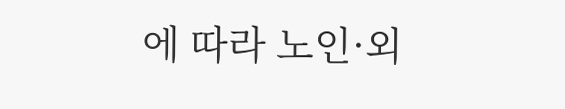에 따라 노인·외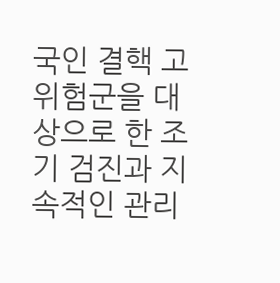국인 결핵 고위험군을 대상으로 한 조기 검진과 지속적인 관리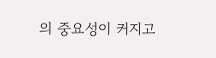의 중요성이 커지고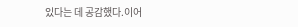있다는 데 공감했다.이어